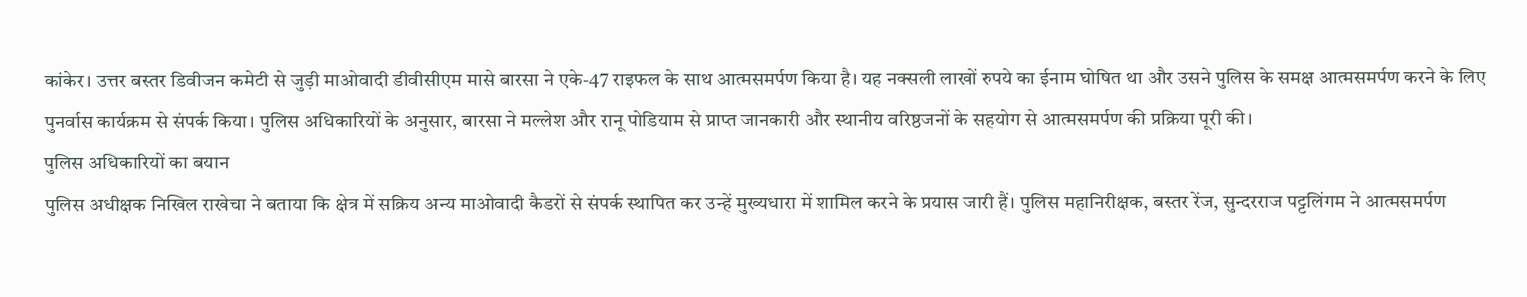कांकेर। उत्तर बस्तर डिवीजन कमेटी से जुड़ी माओवादी डीवीसीएम मासे बारसा ने एके-47 राइफल के साथ आत्मसमर्पण किया है। यह नक्सली लाखों रुपये का ईनाम घोषित था और उसने पुलिस के समक्ष आत्मसमर्पण करने के लिए पुनर्वास कार्यक्रम से संपर्क किया। पुलिस अधिकारियों के अनुसार, बारसा ने मल्लेश और रानू पोडियाम से प्राप्त जानकारी और स्थानीय वरिष्ठजनों के सहयोग से आत्मसमर्पण की प्रक्रिया पूरी की।
पुलिस अधिकारियों का बयान
पुलिस अधीक्षक निखिल राखेचा ने बताया कि क्षेत्र में सक्रिय अन्य माओवादी कैडरों से संपर्क स्थापित कर उन्हें मुख्यधारा में शामिल करने के प्रयास जारी हैं। पुलिस महानिरीक्षक, बस्तर रेंज, सुन्दरराज पट्टलिंगम ने आत्मसमर्पण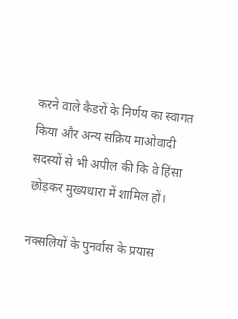करने वाले कैडरों के निर्णय का स्वागत किया और अन्य सक्रिय माओवादी सदस्यों से भी अपील की कि वे हिंसा छोड़कर मुख्यधारा में शामिल हों।

नक्सलियों के पुनर्वास के प्रयास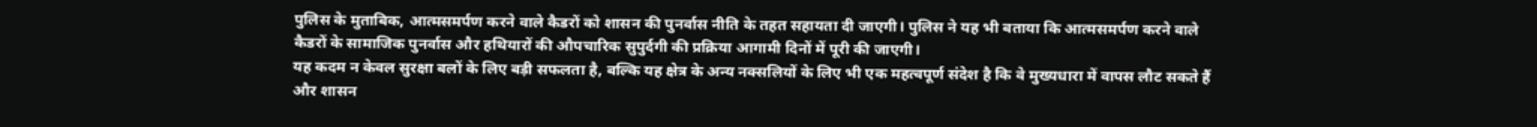पुलिस के मुताबिक, आत्मसमर्पण करने वाले कैडरों को शासन की पुनर्वास नीति के तहत सहायता दी जाएगी। पुलिस ने यह भी बताया कि आत्मसमर्पण करने वाले कैडरों के सामाजिक पुनर्वास और हथियारों की औपचारिक सुपुर्दगी की प्रक्रिया आगामी दिनों में पूरी की जाएगी।
यह कदम न केवल सुरक्षा बलों के लिए बड़ी सफलता है, बल्कि यह क्षेत्र के अन्य नक्सलियों के लिए भी एक महत्वपूर्ण संदेश है कि वे मुख्यधारा में वापस लौट सकते हैं और शासन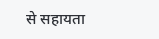से सहायता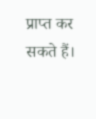प्राप्त कर सकते हैं।